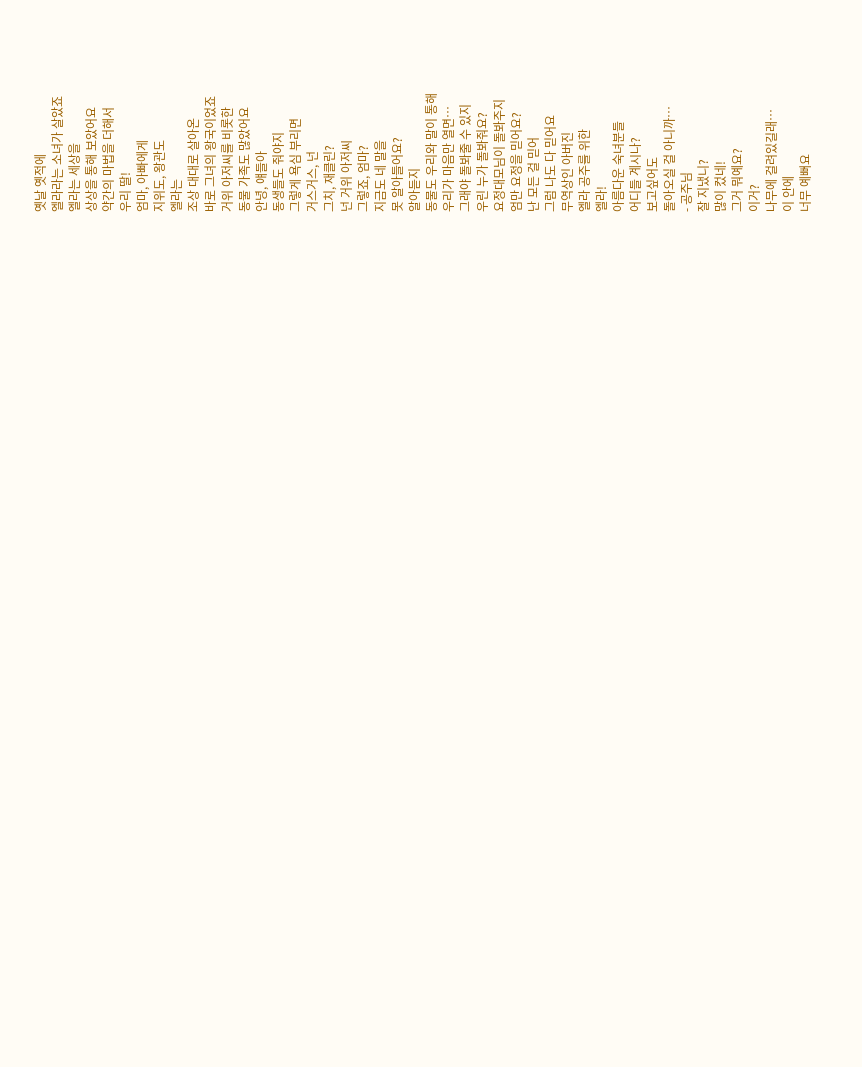옛날 옛적에
엘라라는 소녀가 살았죠
엘라는 세상을
상상을 통해 보았어요
약간의 마법을 더해서
우리 딸!
엄마, 아빠에게
지위도, 왕관도
엘라는
조상 대대로 살아온
바로 그녀의 왕국이었죠
거위 아저씨를 비롯한
동물 가족도 많았어요
안녕, 얘들아
동생들도 줘야지
그렇게 욕심 부리면
거스거스, 넌
그치, 재클린?
넌 거위 아저씨
그렇죠, 엄마?
지금도 네 말을
못 알아들어요?
알아듣지
동물도 우리와 말이 통해
우리가 마음만 열면…
그래야 돌봐줄 수 있지
우린 누가 돌봐줘요?
요정대모님이 돌봐주지
엄만 요정을 믿어요?
난 모든 걸 믿어
그럼 나도 다 믿어요
무역상인 아버진
엘라 공주를 위한
엘라!
아름다운 숙녀분들
어디들 계시나?
보고싶어도
돌아오실 걸 아니까…
- 공주님
잘 지냈니?
많이 컸네!
그거 뭐예요?
이거?
나무에 걸려있길래…
이 안에
너무 예뻐요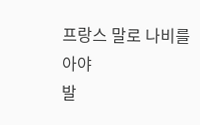프랑스 말로 나비를
아야
발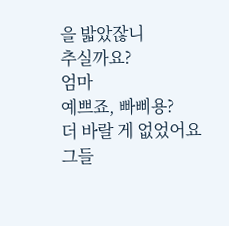을 밟았잖니
추실까요?
엄마
예쁘죠, 빠삐용?
더 바랄 게 없었어요
그들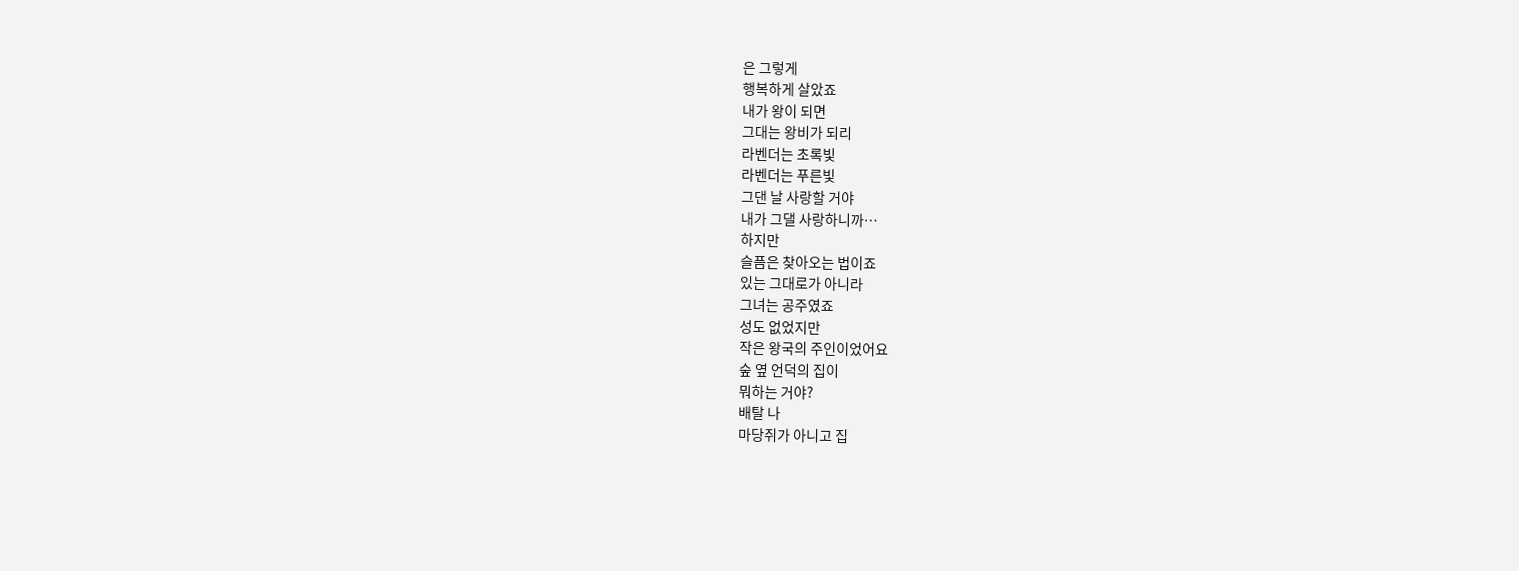은 그렇게
행복하게 살았죠
내가 왕이 되면
그대는 왕비가 되리
라벤더는 초록빛
라벤더는 푸른빛
그댄 날 사랑할 거야
내가 그댈 사랑하니까…
하지만
슬픔은 찾아오는 법이죠
있는 그대로가 아니라
그녀는 공주였죠
성도 없었지만
작은 왕국의 주인이었어요
숲 옆 언덕의 집이
뭐하는 거야?
배탈 나
마당쥐가 아니고 집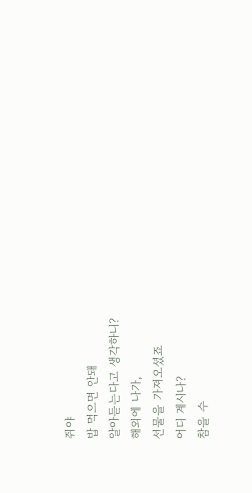쥐야
밥 먹으면 안돼
알아듣는다고 생각하니?
해외에 나가,
선물을 가져오셨죠
어디 계시나?
참을 수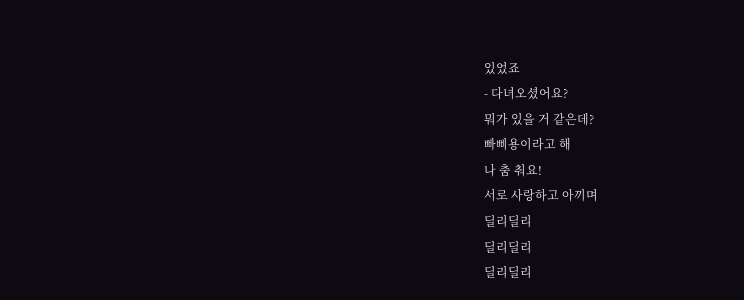있었죠
- 다녀오셨어요?
뭐가 있을 거 같은데?
빠삐용이라고 해
나 춤 춰요!
서로 사랑하고 아끼며
딜리딜리
딜리딜리
딜리딜리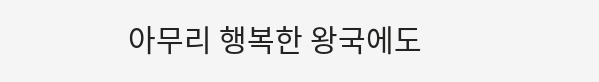아무리 행복한 왕국에도